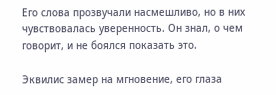Его слова прозвучали насмешливо, но в них чувствовалась уверенность. Он знал, о чем говорит, и не боялся показать это.

Эквилис замер на мгновение, его глаза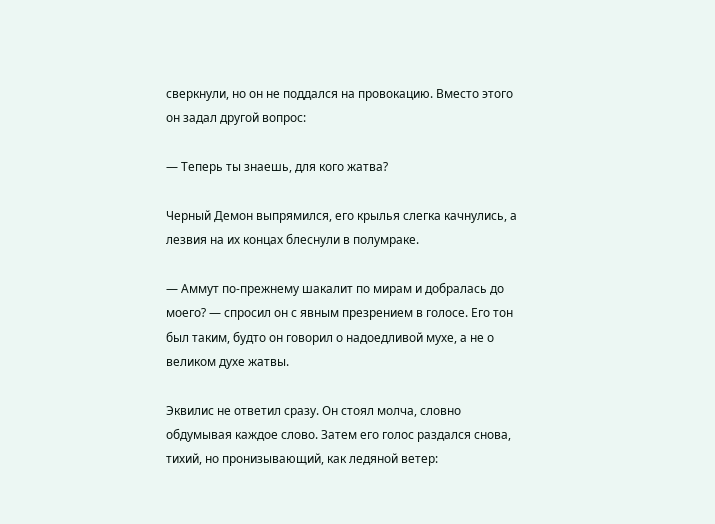сверкнули, но он не поддался на провокацию. Вместо этого он задал другой вопрос:

— Теперь ты знаешь, для кого жатва?

Черный Демон выпрямился, его крылья слегка качнулись, а лезвия на их концах блеснули в полумраке.

— Аммут по-прежнему шакалит по мирам и добралась до моего? — спросил он с явным презрением в голосе. Его тон был таким, будто он говорил о надоедливой мухе, а не о великом духе жатвы.

Эквилис не ответил сразу. Он стоял молча, словно обдумывая каждое слово. Затем его голос раздался снова, тихий, но пронизывающий, как ледяной ветер: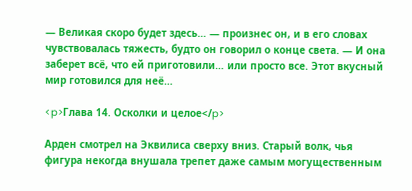— Великая скоро будет здесь… — произнес он, и в его словах чувствовалась тяжесть, будто он говорил о конце света. — И она заберет всё, что ей приготовили… или просто все. Этот вкусный мир готовился для неё…

<p>Глава 14. Осколки и целое</p>

Арден смотрел на Эквилиса сверху вниз. Старый волк, чья фигура некогда внушала трепет даже самым могущественным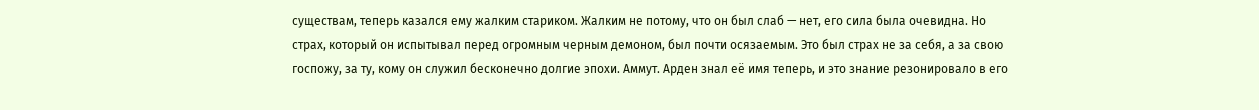существам, теперь казался ему жалким стариком. Жалким не потому, что он был слаб — нет, его сила была очевидна. Но страх, который он испытывал перед огромным черным демоном, был почти осязаемым. Это был страх не за себя, а за свою госпожу, за ту, кому он служил бесконечно долгие эпохи. Аммут. Арден знал её имя теперь, и это знание резонировало в его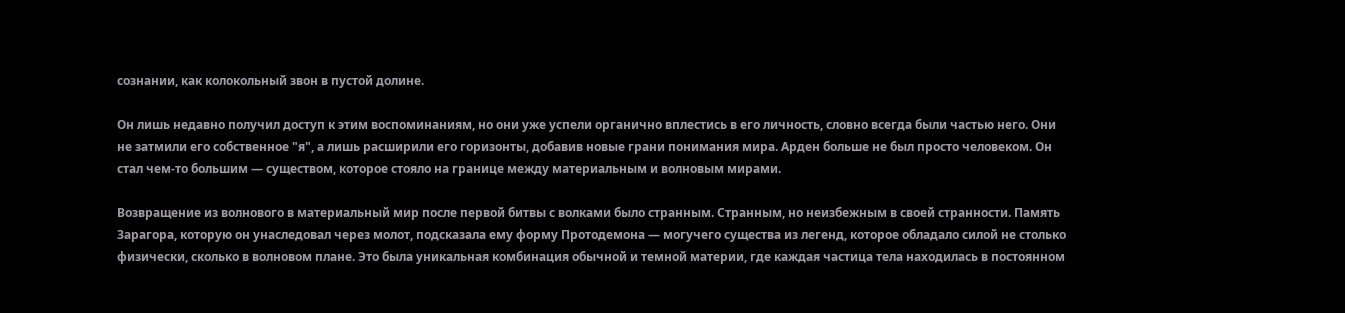сознании, как колокольный звон в пустой долине.

Он лишь недавно получил доступ к этим воспоминаниям, но они уже успели органично вплестись в его личность, словно всегда были частью него. Они не затмили его собственное "я", а лишь расширили его горизонты, добавив новые грани понимания мира. Арден больше не был просто человеком. Он стал чем-то большим — существом, которое стояло на границе между материальным и волновым мирами.

Возвращение из волнового в материальный мир после первой битвы с волками было странным. Странным, но неизбежным в своей странности. Память Зарагора, которую он унаследовал через молот, подсказала ему форму Протодемона — могучего существа из легенд, которое обладало силой не столько физически, сколько в волновом плане. Это была уникальная комбинация обычной и темной материи, где каждая частица тела находилась в постоянном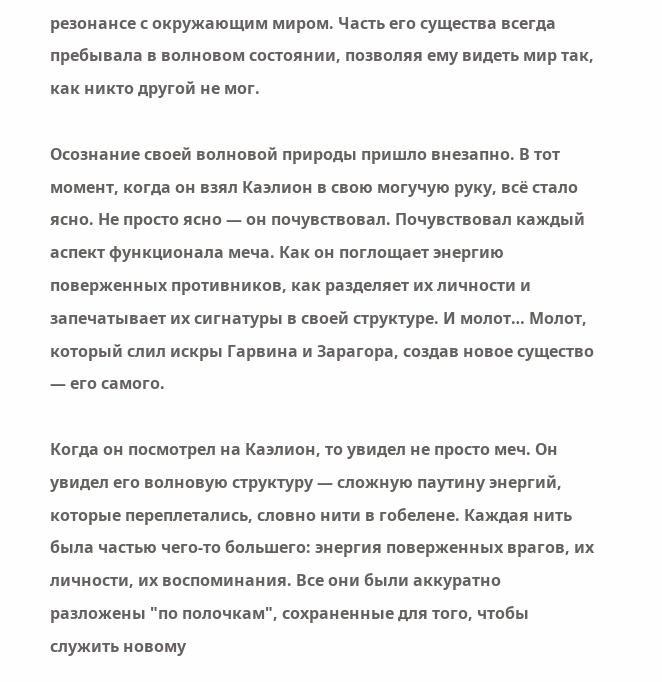резонансе с окружающим миром. Часть его существа всегда пребывала в волновом состоянии, позволяя ему видеть мир так, как никто другой не мог.

Осознание своей волновой природы пришло внезапно. В тот момент, когда он взял Каэлион в свою могучую руку, всё стало ясно. Не просто ясно — он почувствовал. Почувствовал каждый аспект функционала меча. Как он поглощает энергию поверженных противников, как разделяет их личности и запечатывает их сигнатуры в своей структуре. И молот… Молот, который слил искры Гарвина и Зарагора, создав новое существо — его самого.

Когда он посмотрел на Каэлион, то увидел не просто меч. Он увидел его волновую структуру — сложную паутину энергий, которые переплетались, словно нити в гобелене. Каждая нить была частью чего-то большего: энергия поверженных врагов, их личности, их воспоминания. Все они были аккуратно разложены "по полочкам", сохраненные для того, чтобы служить новому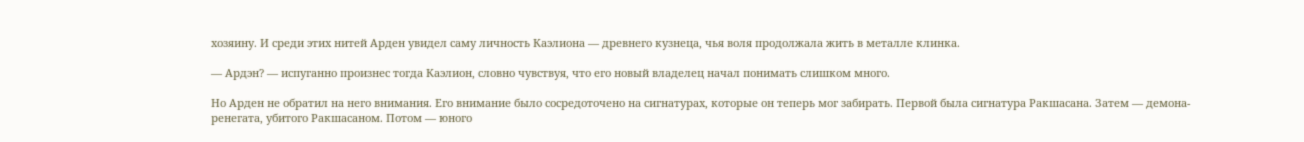хозяину. И среди этих нитей Арден увидел саму личность Каэлиона — древнего кузнеца, чья воля продолжала жить в металле клинка.

— Ардэн? — испуганно произнес тогда Каэлион, словно чувствуя, что его новый владелец начал понимать слишком много.

Но Арден не обратил на него внимания. Его внимание было сосредоточено на сигнатурах, которые он теперь мог забирать. Первой была сигнатура Ракшасана. Затем — демона-ренегата, убитого Ракшасаном. Потом — юного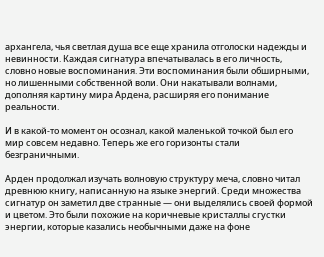архангела, чья светлая душа все еще хранила отголоски надежды и невинности. Каждая сигнатура впечатывалась в его личность, словно новые воспоминания. Эти воспоминания были обширными, но лишенными собственной воли. Они накатывали волнами, дополняя картину мира Ардена, расширяя его понимание реальности.

И в какой-то момент он осознал, какой маленькой точкой был его мир совсем недавно. Теперь же его горизонты стали безграничными.

Арден продолжал изучать волновую структуру меча, словно читал древнюю книгу, написанную на языке энергий. Среди множества сигнатур он заметил две странные — они выделялись своей формой и цветом. Это были похожие на коричневые кристаллы сгустки энергии, которые казались необычными даже на фоне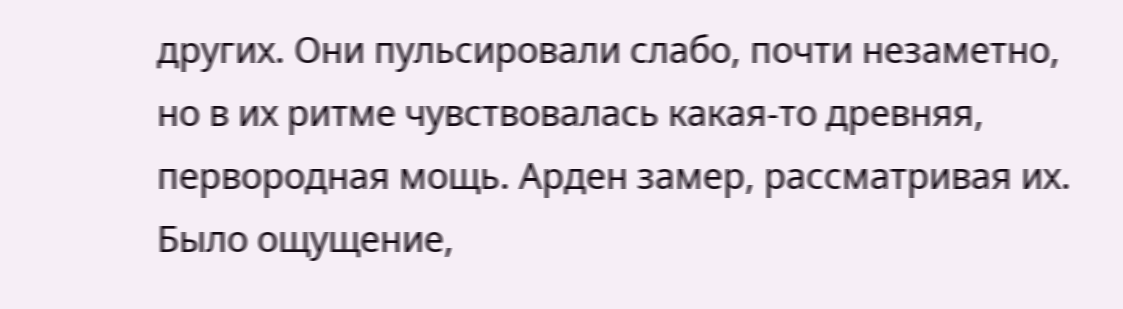других. Они пульсировали слабо, почти незаметно, но в их ритме чувствовалась какая-то древняя, первородная мощь. Арден замер, рассматривая их. Было ощущение,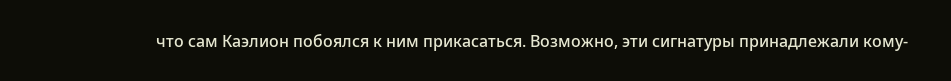что сам Каэлион побоялся к ним прикасаться. Возможно, эти сигнатуры принадлежали кому-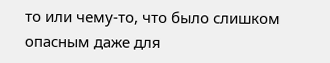то или чему-то, что было слишком опасным даже для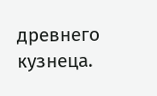древнего кузнеца.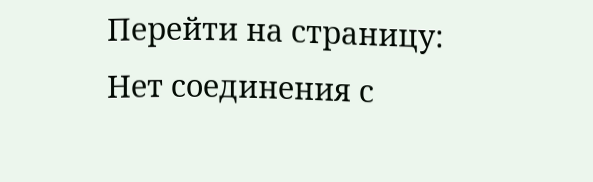Перейти на страницу:
Нет соединения с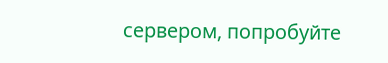сервером, попробуйте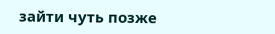зайти чуть позже